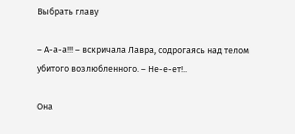Выбрать главу

– А-а-а!!! – вскричала Лавра, содрогаясь над телом убитого возлюбленного. – Не-е-ет!..

Она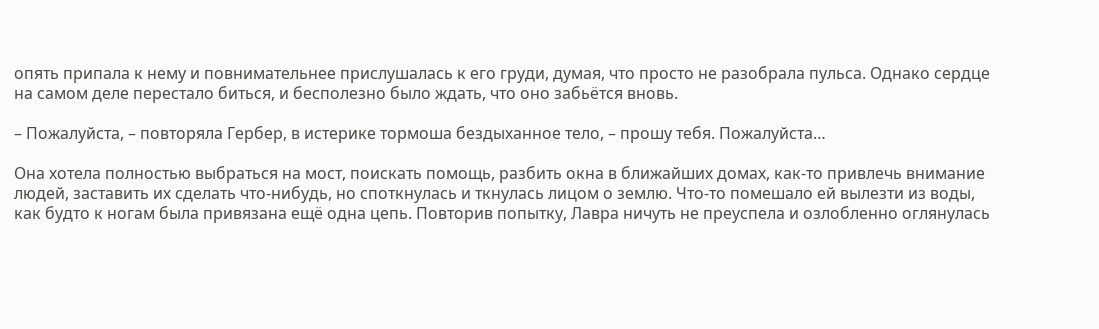опять припала к нему и повнимательнее прислушалась к его груди, думая, что просто не разобрала пульса. Однако сердце на самом деле перестало биться, и бесполезно было ждать, что оно забьётся вновь.

– Пожалуйста, – повторяла Гербер, в истерике тормоша бездыханное тело, – прошу тебя. Пожалуйста…

Она хотела полностью выбраться на мост, поискать помощь, разбить окна в ближайших домах, как-то привлечь внимание людей, заставить их сделать что-нибудь, но споткнулась и ткнулась лицом о землю. Что-то помешало ей вылезти из воды, как будто к ногам была привязана ещё одна цепь. Повторив попытку, Лавра ничуть не преуспела и озлобленно оглянулась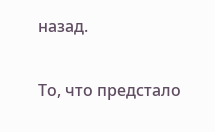назад.

То, что предстало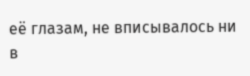её глазам, не вписывалось ни в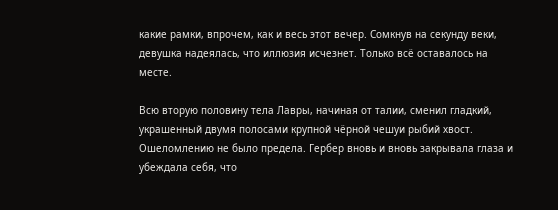какие рамки, впрочем, как и весь этот вечер. Сомкнув на секунду веки, девушка надеялась, что иллюзия исчезнет. Только всё оставалось на месте.

Всю вторую половину тела Лавры, начиная от талии, сменил гладкий, украшенный двумя полосами крупной чёрной чешуи рыбий хвост. Ошеломлению не было предела. Гербер вновь и вновь закрывала глаза и убеждала себя, что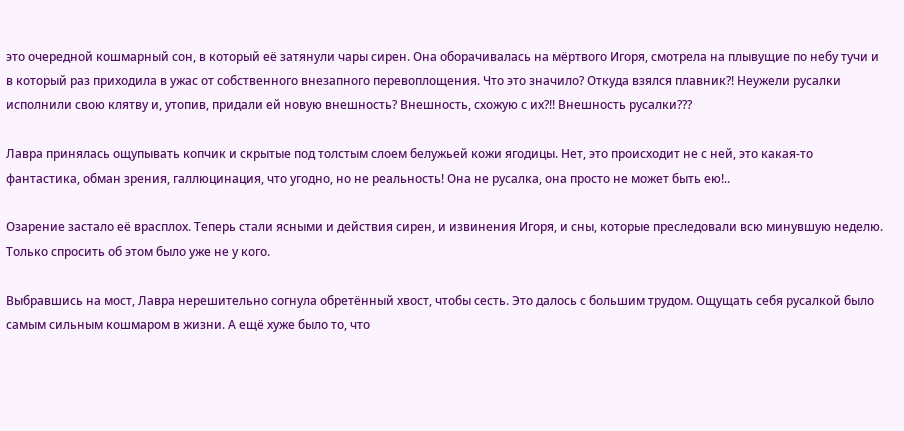это очередной кошмарный сон, в который её затянули чары сирен. Она оборачивалась на мёртвого Игоря, смотрела на плывущие по небу тучи и в который раз приходила в ужас от собственного внезапного перевоплощения. Что это значило? Откуда взялся плавник?! Неужели русалки исполнили свою клятву и, утопив, придали ей новую внешность? Внешность, схожую с их?!! Внешность русалки???

Лавра принялась ощупывать копчик и скрытые под толстым слоем белужьей кожи ягодицы. Нет, это происходит не с ней, это какая-то фантастика, обман зрения, галлюцинация, что угодно, но не реальность! Она не русалка, она просто не может быть ею!..

Озарение застало её врасплох. Теперь стали ясными и действия сирен, и извинения Игоря, и сны, которые преследовали всю минувшую неделю. Только спросить об этом было уже не у кого.

Выбравшись на мост, Лавра нерешительно согнула обретённый хвост, чтобы сесть. Это далось с большим трудом. Ощущать себя русалкой было самым сильным кошмаром в жизни. А ещё хуже было то, что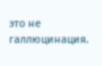это не галлюцинация.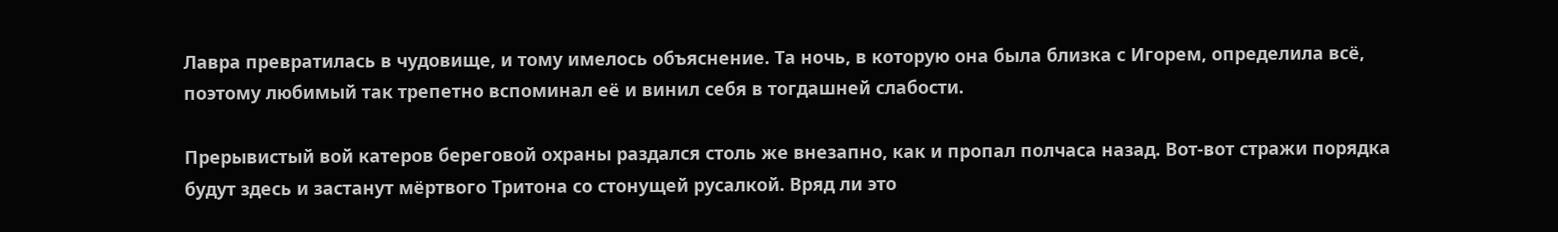Лавра превратилась в чудовище, и тому имелось объяснение. Та ночь, в которую она была близка с Игорем, определила всё, поэтому любимый так трепетно вспоминал её и винил себя в тогдашней слабости.

Прерывистый вой катеров береговой охраны раздался столь же внезапно, как и пропал полчаса назад. Вот-вот стражи порядка будут здесь и застанут мёртвого Тритона со стонущей русалкой. Вряд ли это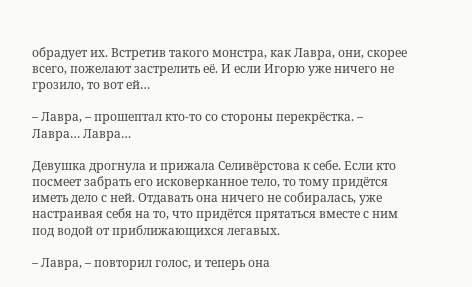обрадует их. Встретив такого монстра, как Лавра, они, скорее всего, пожелают застрелить её. И если Игорю уже ничего не грозило, то вот ей…

– Лавра, – прошептал кто-то со стороны перекрёстка. – Лавра… Лавра…

Девушка дрогнула и прижала Селивёрстова к себе. Если кто посмеет забрать его исковерканное тело, то тому придётся иметь дело с ней. Отдавать она ничего не собиралась, уже настраивая себя на то, что придётся прятаться вместе с ним под водой от приближающихся легавых.

– Лавра, – повторил голос, и теперь она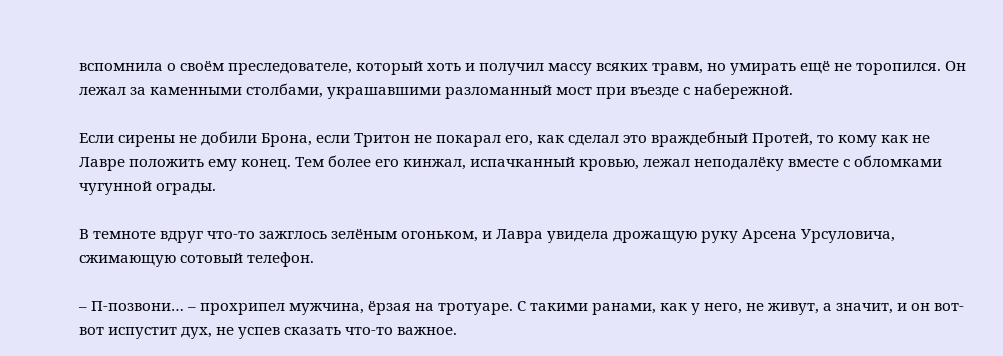вспомнила о своём преследователе, который хоть и получил массу всяких травм, но умирать ещё не торопился. Он лежал за каменными столбами, украшавшими разломанный мост при въезде с набережной.

Если сирены не добили Брона, если Тритон не покарал его, как сделал это враждебный Протей, то кому как не Лавре положить ему конец. Тем более его кинжал, испачканный кровью, лежал неподалёку вместе с обломками чугунной ограды.

В темноте вдруг что-то зажглось зелёным огоньком, и Лавра увидела дрожащую руку Арсена Урсуловича, сжимающую сотовый телефон.

– П-позвони… – прохрипел мужчина, ёрзая на тротуаре. С такими ранами, как у него, не живут, а значит, и он вот-вот испустит дух, не успев сказать что-то важное.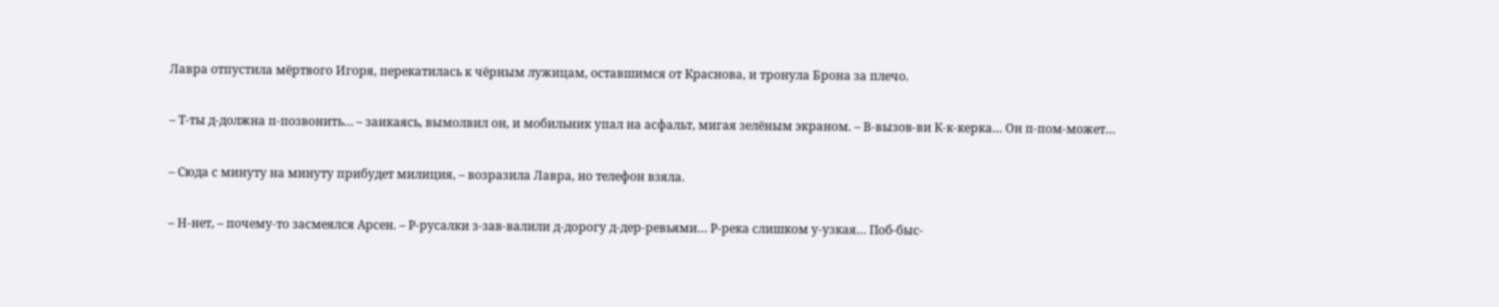Лавра отпустила мёртвого Игоря, перекатилась к чёрным лужицам, оставшимся от Краснова, и тронула Брона за плечо.

– Т-ты д-должна п-позвонить… – заикаясь, вымолвил он, и мобильник упал на асфальт, мигая зелёным экраном. – В-вызов-ви К-к-керка… Он п-пом-может…

– Сюда с минуту на минуту прибудет милиция, – возразила Лавра, но телефон взяла.

– Н-нет, – почему-то засмеялся Арсен. – Р-русалки з-зав-валили д-дорогу д-дер-ревьями… Р-река слишком у-узкая… Поб-быс-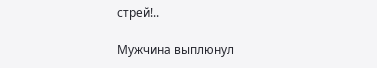стрей!..

Мужчина выплюнул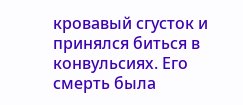кровавый сгусток и принялся биться в конвульсиях. Его смерть была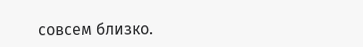совсем близко.